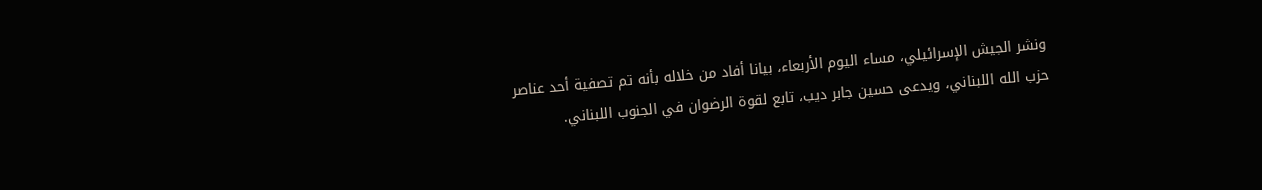ونشر الجيش الإسرائيلي، مساء اليوم الأربعاء، بيانا أفاد من خلاله بأنه تم تصفية أحد عناصر حزب الله اللبناني، ويدعى حسين جابر ديب، تابع لقوة الرضوان في الجنوب اللبناني.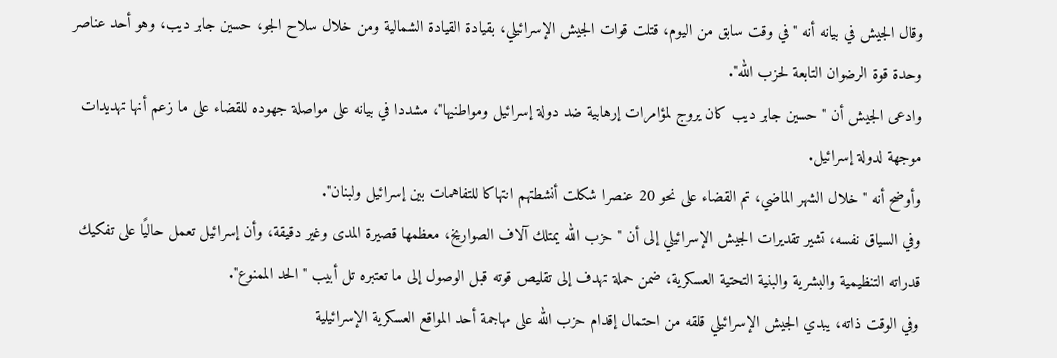وقال الجيش في بيانه أنه "في وقت سابق من اليوم، قتلت قوات الجيش الإسرائيلي، بقيادة القيادة الشمالية ومن خلال سلاح الجو، حسين جابر ديب، وهو أحد عناصر وحدة قوة الرضوان التابعة لحزب الله".
وادعى الجيش أن "حسين جابر ديب كان يروج لمؤامرات إرهابية ضد دولة إسرائيل ومواطنيها"، مشددا في بيانه على مواصلة جهوده للقضاء على ما زعم أنها تهديدات موجهة لدولة إسرائيل.
وأوضح أنه "خلال الشهر الماضي، تم القضاء على نحو 20 عنصرا شكلت أنشطتهم انتهاكا للتفاهمات بين إسرائيل ولبنان".
وفي السياق نفسه، تشير تقديرات الجيش الإسرائيلي إلى أن "حزب الله يمتلك آلاف الصواريخ، معظمها قصيرة المدى وغير دقيقة، وأن إسرائيل تعمل حاليًا على تفكيك قدراته التنظيمية والبشرية والبنية التحتية العسكرية، ضمن حملة تهدف إلى تقليص قوته قبل الوصول إلى ما تعتبره تل أبيب "الحد الممنوع".
وفي الوقت ذاته، يبدي الجيش الإسرائيلي قلقه من احتمال إقدام حزب الله على مهاجمة أحد المواقع العسكرية الإسرائيلية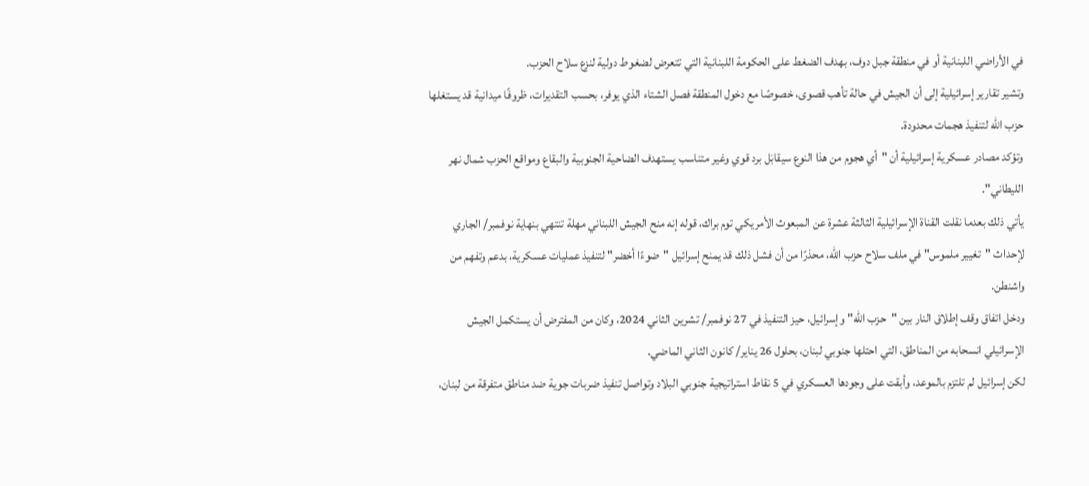في الأراضي اللبنانية أو في منطقة جبل دوف، بهدف الضغط على الحكومة اللبنانية التي تتعرض لضغوط دولية لنزع سلاح الحزب.
وتشير تقارير إسرائيلية إلى أن الجيش في حالة تأهب قصوى، خصوصًا مع دخول المنطقة فصل الشتاء الذي يوفر، بحسب التقديرات، ظروفًا ميدانية قد يستغلها حزب الله لتنفيذ هجمات محدودة.
وتؤكد مصادر عسكرية إسرائيلية أن "أي هجوم من هذا النوع سيقابَل برد قوي وغير متناسب يستهدف الضاحية الجنوبية والبقاع ومواقع الحزب شمال نهر الليطاني".
يأتي ذلك بعدما نقلت القناة الإسرائيلية الثالثة عشرة عن المبعوث الأمريكي توم براك، قوله إنه منح الجيش اللبناني مهلة تنتهي بنهاية نوفمبر/ الجاري لإحداث "تغيير ملموس" في ملف سلاح حزب الله، محذرًا من أن فشل ذلك قد يمنح إسرائيل "ضوءًا أخضر" لتنفيذ عمليات عسكرية، بدعم وتفهم من واشنطن.
ودخل اتفاق وقف إطلاق النار بين "حزب الله" وإسرائيل، حيز التنفيذ في 27 نوفمبر/ تشرين الثاني 2024، وكان من المفترض أن يستكمل الجيش الإسرائيلي انسحابه من المناطق، التي احتلها جنوبي لبنان، بحلول 26 يناير/ كانون الثاني الماضي.
لكن إسرائيل لم تلتزم بالموعد، وأبقت على وجودها العسكري في 5 نقاط استراتيجية جنوبي البلاد وتواصل تنفيذ ضربات جوية ضد مناطق متفرقة من لبنان،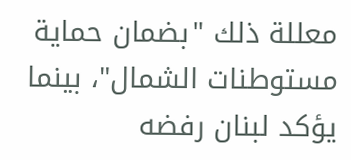معللة ذلك "بضمان حماية مستوطنات الشمال"، بينما يؤكد لبنان رفضه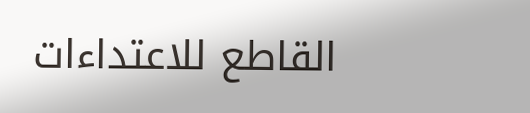القاطع للاعتداءات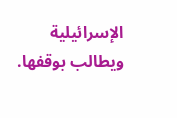الإسرائيلية ويطالب بوقفها.